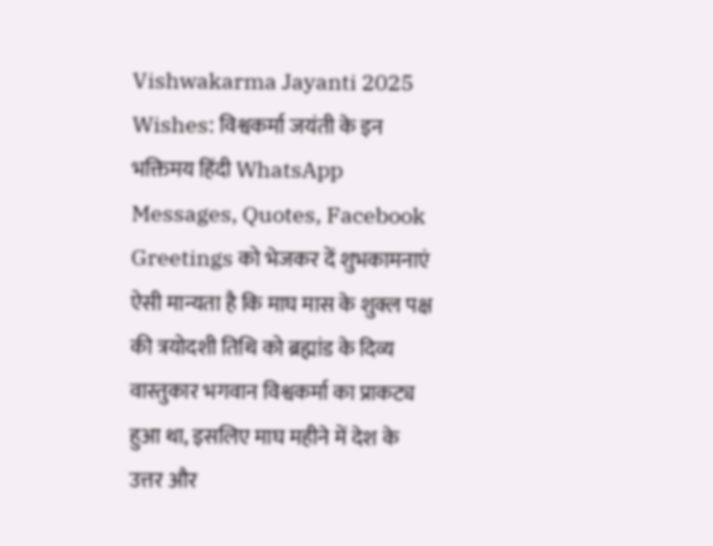Vishwakarma Jayanti 2025 Wishes: विश्वकर्मा जयंती के इन भक्तिमय हिंदी WhatsApp Messages, Quotes, Facebook Greetings को भेजकर दें शुभकामनाएं
ऐसी मान्यता है कि माघ मास के शुक्ल पक्ष की त्रयोदशी तिथि को ब्रह्मांड के दिव्य वास्तुकार भगवान विश्वकर्मा का प्राकट्य हुआ था, इसलिए माघ महीने में देश के उत्तर और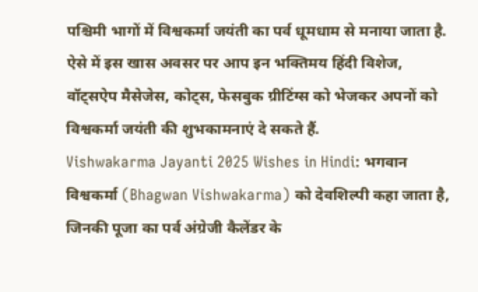पश्चिमी भागों में विश्वकर्मा जयंती का पर्व धूमधाम से मनाया जाता है. ऐसे में इस खास अवसर पर आप इन भक्तिमय हिंदी विशेज, वॉट्सऐप मैसेजेस, कोट्स, फेसबुक ग्रीटिंग्स को भेजकर अपनों को विश्वकर्मा जयंती की शुभकामनाएं दे सकते हैं.
Vishwakarma Jayanti 2025 Wishes in Hindi: भगवान विश्वकर्मा (Bhagwan Vishwakarma) को देवशिल्पी कहा जाता है, जिनकी पूजा का पर्व अंग्रेजी कैलेंडर के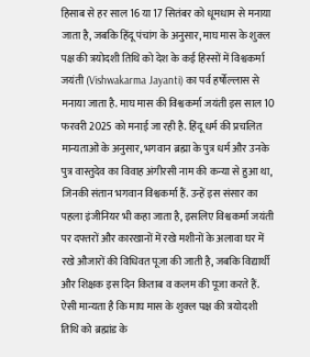हिसाब से हर साल 16 या 17 सितंबर को धूमधाम से मनाया जाता है, जबकि हिंदू पंचांग के अनुसार, माघ मास के शुक्ल पक्ष की त्रयोदशी तिथि को देश के कई हिस्सों में विश्वकर्मा जयंती (Vishwakarma Jayanti) का पर्व हर्षोल्लास से मनाया जाता है. माघ मास की विश्वकर्मा जयंती इस साल 10 फरवरी 2025 को मनाई जा रही है. हिंदू धर्म की प्रचलित मान्यताओं के अनुसार, भगवान ब्रह्मा के पुत्र धर्म और उनके पुत्र वास्तुदेव का विवाह अंगीरसी नाम की कन्या से हुआ था, जिनकी संतान भगवान विश्वकर्मा हैं. उन्हें इस संसार का पहला इंजीनियर भी कहा जाता है, इसलिए विश्वकर्मा जयंती पर दफ्तरों और कारखानों में रखे मशीनों के अलावा घर में रखे औजारों की विधिवत पूजा की जाती है, जबकि विद्यार्थी और शिक्षक इस दिन किताब व कलम की पूजा करते हैं.
ऐसी मान्यता है कि माघ मास के शुक्ल पक्ष की त्रयोदशी तिथि को ब्रह्मांड के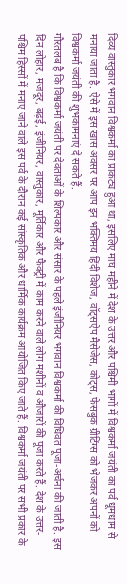दिव्य वास्तुकार भगवान विश्वकर्मा का प्राकट्य हुआ था, इसलिए माघ महीने में देश के उत्तर और पश्चिमी भागों में विश्वकर्मा जयंती का पर्व धूमधाम से मनाया जाता है. ऐसे में इस खास अवसर पर आप इन भक्तिमय हिंदी विशेज, वॉट्सऐप मैसेजेस, कोट्स, फेसबुक ग्रीटिंग्स को भेजकर अपनों को विश्वकर्मा जयंती की शुभकामनाएं दे सकते हैं.
गौरतलब है कि विश्वकर्मा जयंती पर देवताओं के शिल्पकार और संसार के पहले इंजीनियर भगवान विश्वकर्मा की विधिवत पूजा-अर्चना की जाती है. इस दिन लोहार, मजदूर, बढ़ई, इंजीनियर, वास्तुकार, मूर्तिकार और फैक्ट्री में काम करने वाले लोग मशीनों व औजारों की पूजा करते हैं. देश के उत्तर-पश्चिम हिस्सों में मनाए जाने वाले इस पर्व के दौरान कई सांस्कृतिक और धार्मिक कार्यक्रम आयोजित किए जाते हैं. विश्वकर्मा जयंती पर सभी प्रकार के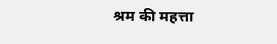श्रम की महत्ता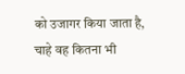को उजागर किया जाता है, चाहे वह कितना भी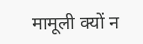मामूली क्यों न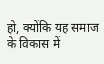हो, क्योंकि यह समाज के विकास में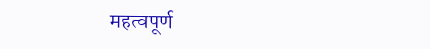महत्वपूर्ण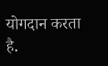योगदान करता है.